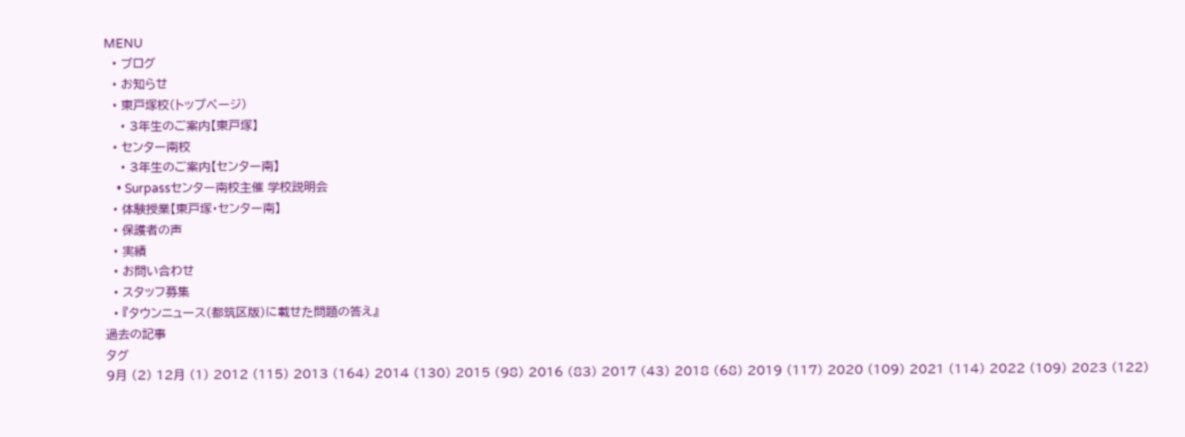MENU
  • ブログ
  • お知らせ
  • 東戸塚校(トップページ)
    • 3年生のご案内【東戸塚】
  • センター南校
    • 3年生のご案内【センター南】
    • Surpassセンター南校主催 学校説明会
  • 体験授業【東戸塚・センター南】
  • 保護者の声
  • 実績
  • お問い合わせ
  • スタッフ募集
  • 『タウンニュース(都筑区版)に載せた問題の答え』
過去の記事
タグ
9月 (2) 12月 (1) 2012 (115) 2013 (164) 2014 (130) 2015 (98) 2016 (83) 2017 (43) 2018 (68) 2019 (117) 2020 (109) 2021 (114) 2022 (109) 2023 (122)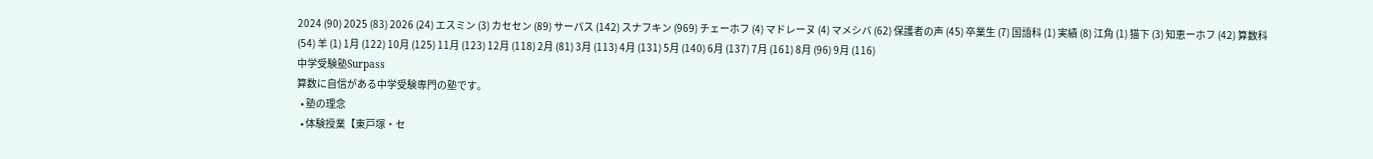2024 (90) 2025 (83) 2026 (24) エスミン (3) カセセン (89) サーパス (142) スナフキン (969) チェーホフ (4) マドレーヌ (4) マメシバ (62) 保護者の声 (45) 卒業生 (7) 国語科 (1) 実績 (8) 江角 (1) 猫下 (3) 知恵ーホフ (42) 算数科 (54) 羊 (1) 1月 (122) 10月 (125) 11月 (123) 12月 (118) 2月 (81) 3月 (113) 4月 (131) 5月 (140) 6月 (137) 7月 (161) 8月 (96) 9月 (116)
中学受験塾Surpass
算数に自信がある中学受験専門の塾です。
  • 塾の理念
  • 体験授業【東戸塚・セ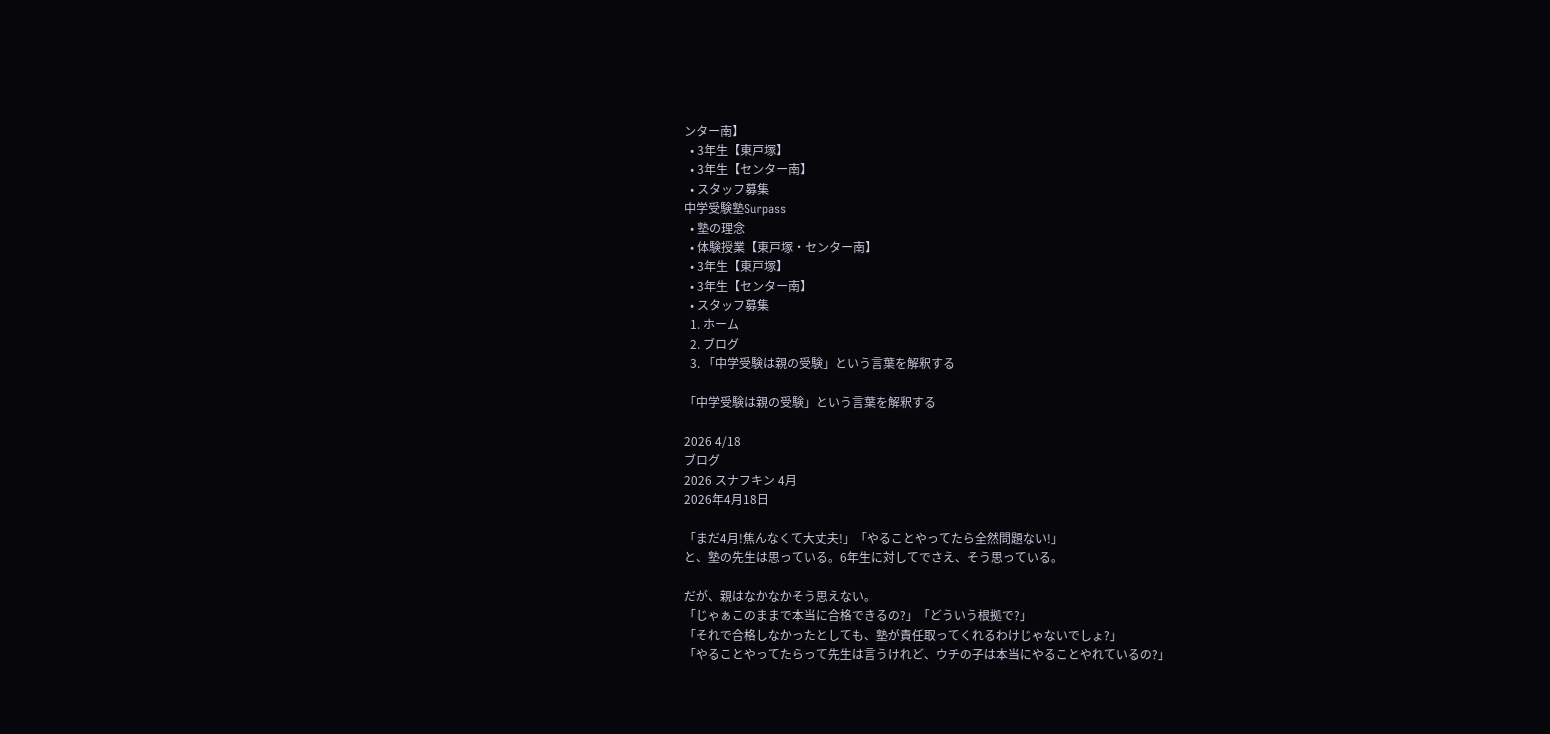ンター南】
  • 3年生【東戸塚】
  • 3年生【センター南】
  • スタッフ募集
中学受験塾Surpass
  • 塾の理念
  • 体験授業【東戸塚・センター南】
  • 3年生【東戸塚】
  • 3年生【センター南】
  • スタッフ募集
  1. ホーム
  2. ブログ
  3. 「中学受験は親の受験」という言葉を解釈する

「中学受験は親の受験」という言葉を解釈する

2026 4/18
ブログ
2026 スナフキン 4月
2026年4月18日

「まだ4月!焦んなくて大丈夫!」「やることやってたら全然問題ない!」
と、塾の先生は思っている。6年生に対してでさえ、そう思っている。

だが、親はなかなかそう思えない。
「じゃぁこのままで本当に合格できるの?」「どういう根拠で?」
「それで合格しなかったとしても、塾が責任取ってくれるわけじゃないでしょ?」
「やることやってたらって先生は言うけれど、ウチの子は本当にやることやれているの?」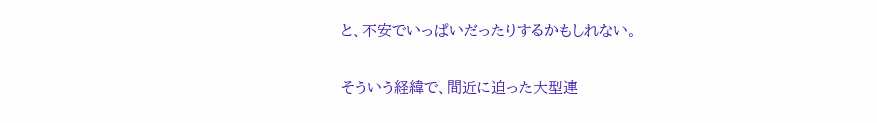と、不安でいっぱいだったりするかもしれない。

そういう経緯で、間近に迫った大型連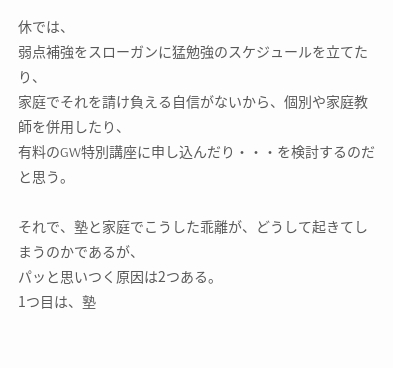休では、
弱点補強をスローガンに猛勉強のスケジュールを立てたり、
家庭でそれを請け負える自信がないから、個別や家庭教師を併用したり、
有料のGW特別講座に申し込んだり・・・を検討するのだと思う。

それで、塾と家庭でこうした乖離が、どうして起きてしまうのかであるが、
パッと思いつく原因は2つある。
1つ目は、塾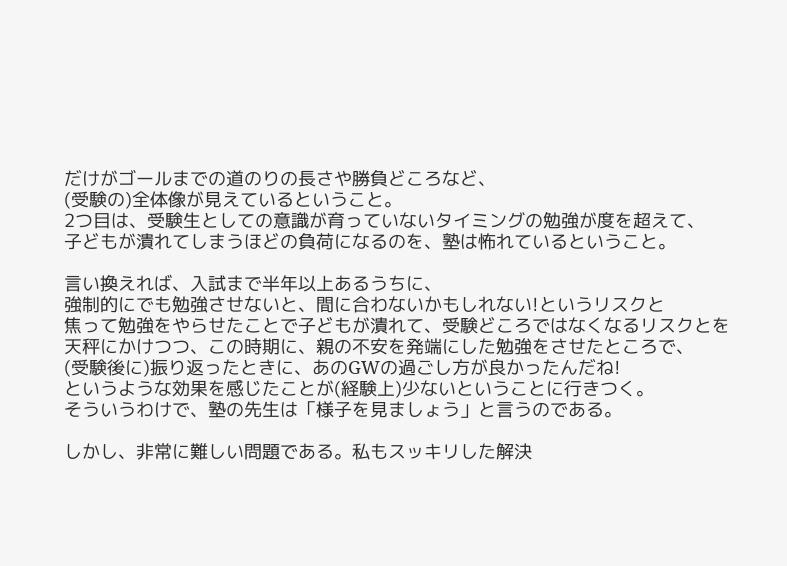だけがゴールまでの道のりの長さや勝負どころなど、
(受験の)全体像が見えているということ。
2つ目は、受験生としての意識が育っていないタイミングの勉強が度を超えて、
子どもが潰れてしまうほどの負荷になるのを、塾は怖れているということ。

言い換えれば、入試まで半年以上あるうちに、
強制的にでも勉強させないと、間に合わないかもしれない!というリスクと
焦って勉強をやらせたことで子どもが潰れて、受験どころではなくなるリスクとを
天秤にかけつつ、この時期に、親の不安を発端にした勉強をさせたところで、
(受験後に)振り返ったときに、あのGWの過ごし方が良かったんだね!
というような効果を感じたことが(経験上)少ないということに行きつく。
そういうわけで、塾の先生は「様子を見ましょう」と言うのである。

しかし、非常に難しい問題である。私もスッキリした解決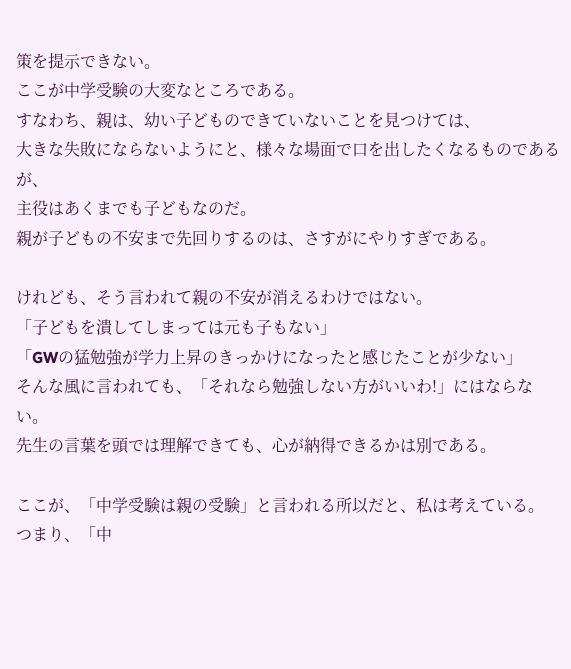策を提示できない。
ここが中学受験の大変なところである。
すなわち、親は、幼い子どものできていないことを見つけては、
大きな失敗にならないようにと、様々な場面で口を出したくなるものであるが、
主役はあくまでも子どもなのだ。
親が子どもの不安まで先回りするのは、さすがにやりすぎである。

けれども、そう言われて親の不安が消えるわけではない。
「子どもを潰してしまっては元も子もない」
「GWの猛勉強が学力上昇のきっかけになったと感じたことが少ない」
そんな風に言われても、「それなら勉強しない方がいいわ!」にはならない。
先生の言葉を頭では理解できても、心が納得できるかは別である。

ここが、「中学受験は親の受験」と言われる所以だと、私は考えている。
つまり、「中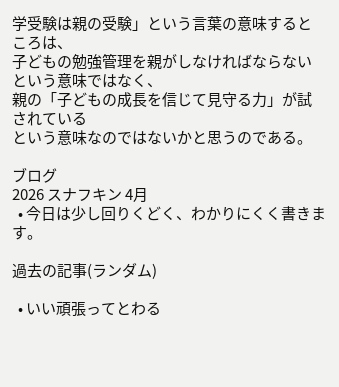学受験は親の受験」という言葉の意味するところは、
子どもの勉強管理を親がしなければならないという意味ではなく、
親の「子どもの成長を信じて見守る力」が試されている
という意味なのではないかと思うのである。

ブログ
2026 スナフキン 4月
  • 今日は少し回りくどく、わかりにくく書きます。

過去の記事(ランダム)

  • いい頑張ってとわる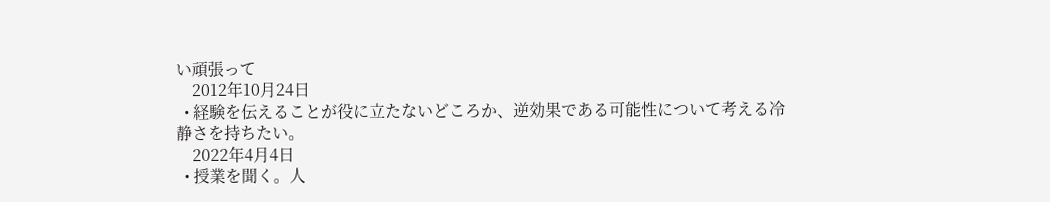い頑張って
    2012年10月24日
  • 経験を伝えることが役に立たないどころか、逆効果である可能性について考える冷静さを持ちたい。
    2022年4月4日
  • 授業を聞く。人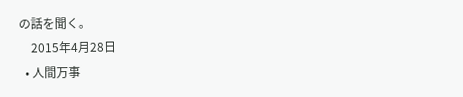の話を聞く。
    2015年4月28日
  • 人間万事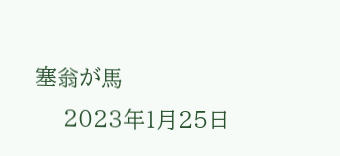塞翁が馬
    2023年1月25日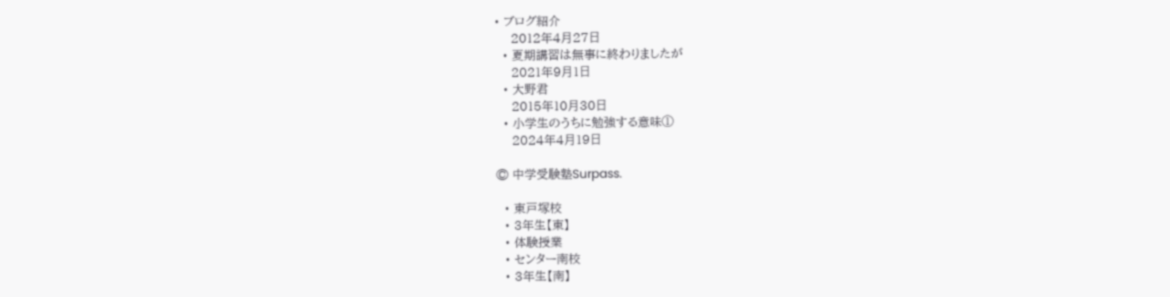• ブログ紹介
    2012年4月27日
  • 夏期講習は無事に終わりましたが
    2021年9月1日
  • 大野君
    2015年10月30日
  • 小学生のうちに勉強する意味①
    2024年4月19日

© 中学受験塾Surpass.

  • 東戸塚校
  • 3年生【東】
  • 体験授業
  • センター南校
  • 3年生【南】